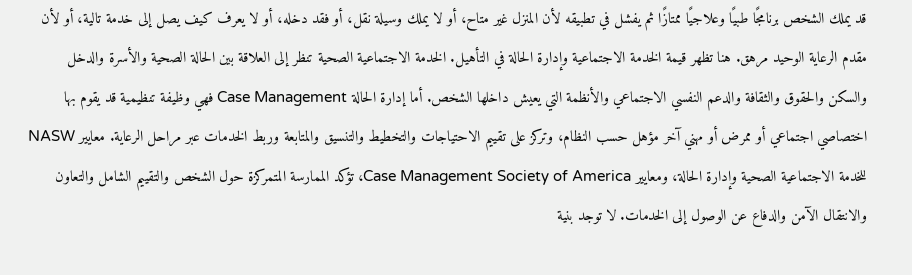قد يملك الشخص برنامجًا طبيًا وعلاجيًا ممتازًا ثم يفشل في تطبيقه لأن المنزل غير متاح، أو لا يملك وسيلة نقل، أو فقد دخله، أو لا يعرف كيف يصل إلى خدمة تالية، أو لأن مقدم الرعاية الوحيد مرهق. هنا تظهر قيمة الخدمة الاجتماعية وإدارة الحالة في التأهيل. الخدمة الاجتماعية الصحية تنظر إلى العلاقة بين الحالة الصحية والأسرة والدخل والسكن والحقوق والثقافة والدعم النفسي الاجتماعي والأنظمة التي يعيش داخلها الشخص. أما إدارة الحالة Case Management فهي وظيفة تنظيمية قد يقوم بها اختصاصي اجتماعي أو ممرض أو مهني آخر مؤهل حسب النظام، وتركز على تقييم الاحتياجات والتخطيط والتنسيق والمتابعة وربط الخدمات عبر مراحل الرعاية. معايير NASW للخدمة الاجتماعية الصحية وإدارة الحالة، ومعايير Case Management Society of America، تؤكد الممارسة المتمركزة حول الشخص والتقييم الشامل والتعاون والانتقال الآمن والدفاع عن الوصول إلى الخدمات. لا توجد بنية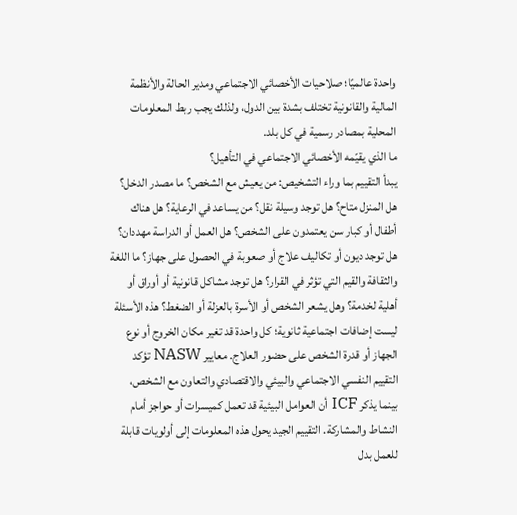واحدة عالميًا؛ صلاحيات الأخصائي الاجتماعي ومدير الحالة والأنظمة المالية والقانونية تختلف بشدة بين الدول، ولذلك يجب ربط المعلومات المحلية بمصادر رسمية في كل بلد.
ما الذي يقيّمه الأخصائي الاجتماعي في التأهيل؟
يبدأ التقييم بما وراء التشخيص: من يعيش مع الشخص؟ ما مصدر الدخل؟ هل المنزل متاح؟ هل توجد وسيلة نقل؟ من يساعد في الرعاية؟ هل هناك أطفال أو كبار سن يعتمدون على الشخص؟ هل العمل أو الدراسة مهددان؟ هل توجد ديون أو تكاليف علاج أو صعوبة في الحصول على جهاز؟ ما اللغة والثقافة والقيم التي تؤثر في القرار؟ هل توجد مشاكل قانونية أو أوراق أو أهلية لخدمة؟ وهل يشعر الشخص أو الأسرة بالعزلة أو الضغط؟ هذه الأسئلة ليست إضافات اجتماعية ثانوية؛ كل واحدة قد تغير مكان الخروج أو نوع الجهاز أو قدرة الشخص على حضور العلاج. معايير NASW تؤكد التقييم النفسي الاجتماعي والبيئي والاقتصادي والتعاون مع الشخص، بينما يذكر ICF أن العوامل البيئية قد تعمل كميسرات أو حواجز أمام النشاط والمشاركة. التقييم الجيد يحول هذه المعلومات إلى أولويات قابلة للعمل بدل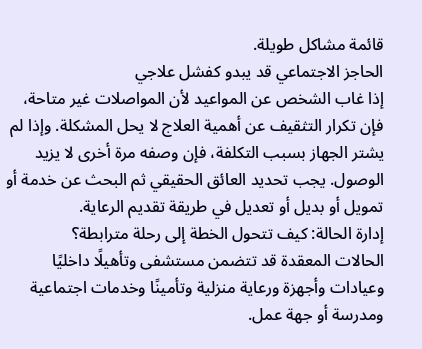قائمة مشاكل طويلة.
الحاجز الاجتماعي قد يبدو كفشل علاجي
إذا غاب الشخص عن المواعيد لأن المواصلات غير متاحة، فإن تكرار التثقيف عن أهمية العلاج لا يحل المشكلة. وإذا لم يشتر الجهاز بسبب التكلفة، فإن وصفه مرة أخرى لا يزيد الوصول. يجب تحديد العائق الحقيقي ثم البحث عن خدمة أو تمويل أو بديل أو تعديل في طريقة تقديم الرعاية.
إدارة الحالة: كيف تتحول الخطة إلى رحلة مترابطة؟
الحالات المعقدة قد تتضمن مستشفى وتأهيلًا داخليًا وعيادات وأجهزة ورعاية منزلية وتأمينًا وخدمات اجتماعية ومدرسة أو جهة عمل.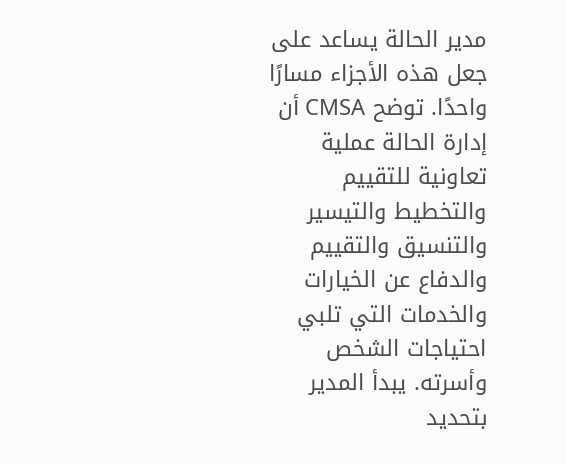مدير الحالة يساعد على جعل هذه الأجزاء مسارًا واحدًا. توضح CMSA أن إدارة الحالة عملية تعاونية للتقييم والتخطيط والتيسير والتنسيق والتقييم والدفاع عن الخيارات والخدمات التي تلبي احتياجات الشخص وأسرته. يبدأ المدير بتحديد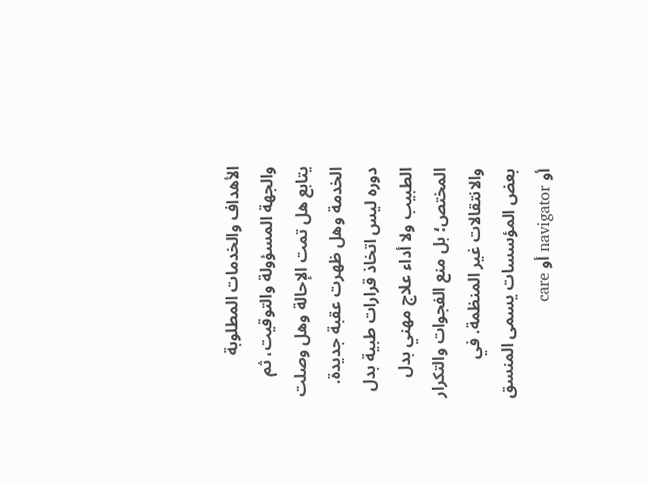الأهداف والخدمات المطلوبة والجهة المسؤولة والتوقيت، ثم يتابع هل تمت الإحالة وهل وصلت الخدمة وهل ظهرت عقبة جديدة. دوره ليس اتخاذ قرارات طبية بدل الطبيب ولا أداء علاج مهني بدل المختص؛ بل منع الفجوات والتكرار والانتقالات غير المنظمة. في بعض المؤسسات يسمى المنسق أو navigator أو care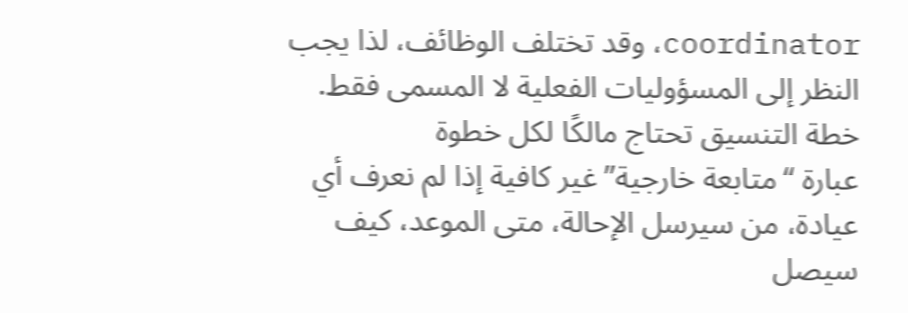coordinator، وقد تختلف الوظائف، لذا يجب النظر إلى المسؤوليات الفعلية لا المسمى فقط.
خطة التنسيق تحتاج مالكًا لكل خطوة
عبارة “متابعة خارجية” غير كافية إذا لم نعرف أي عيادة، من سيرسل الإحالة، متى الموعد، كيف سيصل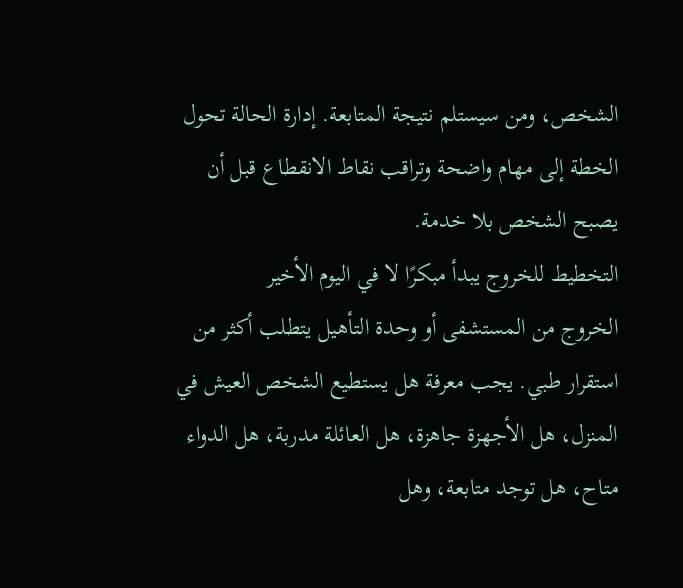الشخص، ومن سيستلم نتيجة المتابعة. إدارة الحالة تحول الخطة إلى مهام واضحة وتراقب نقاط الانقطاع قبل أن يصبح الشخص بلا خدمة.
التخطيط للخروج يبدأ مبكرًا لا في اليوم الأخير
الخروج من المستشفى أو وحدة التأهيل يتطلب أكثر من استقرار طبي. يجب معرفة هل يستطيع الشخص العيش في المنزل، هل الأجهزة جاهزة، هل العائلة مدربة، هل الدواء متاح، هل توجد متابعة، وهل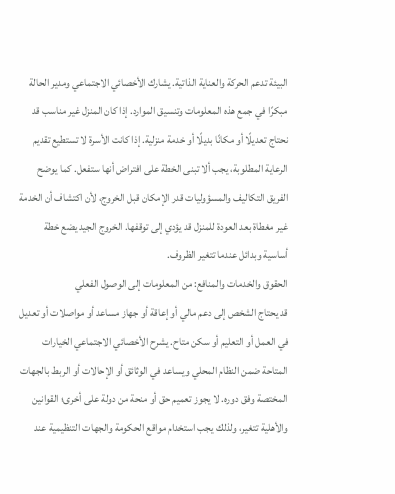البيئة تدعم الحركة والعناية الذاتية. يشارك الأخصائي الاجتماعي ومدير الحالة مبكرًا في جمع هذه المعلومات وتنسيق الموارد. إذا كان المنزل غير مناسب قد نحتاج تعديلًا أو مكانًا بديلًا أو خدمة منزلية. إذا كانت الأسرة لا تستطيع تقديم الرعاية المطلوبة، يجب ألا تبنى الخطة على افتراض أنها ستفعل. كما يوضح الفريق التكاليف والمسؤوليات قدر الإمكان قبل الخروج، لأن اكتشاف أن الخدمة غير مغطاة بعد العودة للمنزل قد يؤدي إلى توقفها. الخروج الجيد يضع خطة أساسية وبدائل عندما تتغير الظروف.
الحقوق والخدمات والمنافع: من المعلومات إلى الوصول الفعلي
قد يحتاج الشخص إلى دعم مالي أو إعاقة أو جهاز مساعد أو مواصلات أو تعديل في العمل أو التعليم أو سكن متاح. يشرح الأخصائي الاجتماعي الخيارات المتاحة ضمن النظام المحلي ويساعد في الوثائق أو الإحالات أو الربط بالجهات المختصة وفق دوره. لا يجوز تعميم حق أو منحة من دولة على أخرى؛ القوانين والأهلية تتغير، ولذلك يجب استخدام مواقع الحكومة والجهات التنظيمية عند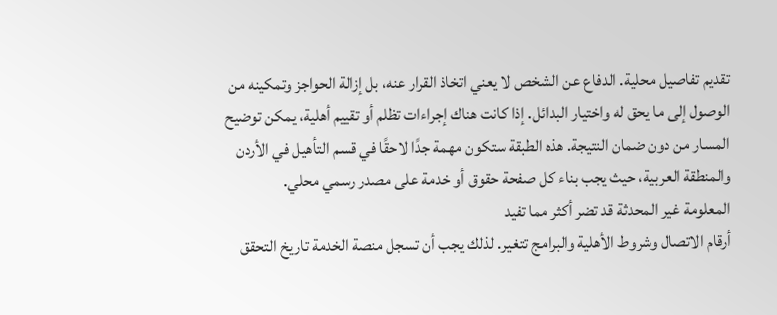تقديم تفاصيل محلية. الدفاع عن الشخص لا يعني اتخاذ القرار عنه، بل إزالة الحواجز وتمكينه من الوصول إلى ما يحق له واختيار البدائل. إذا كانت هناك إجراءات تظلم أو تقييم أهلية، يمكن توضيح المسار من دون ضمان النتيجة. هذه الطبقة ستكون مهمة جدًا لاحقًا في قسم التأهيل في الأردن والمنطقة العربية، حيث يجب بناء كل صفحة حقوق أو خدمة على مصدر رسمي محلي.
المعلومة غير المحدثة قد تضر أكثر مما تفيد
أرقام الاتصال وشروط الأهلية والبرامج تتغير. لذلك يجب أن تسجل منصة الخدمة تاريخ التحقق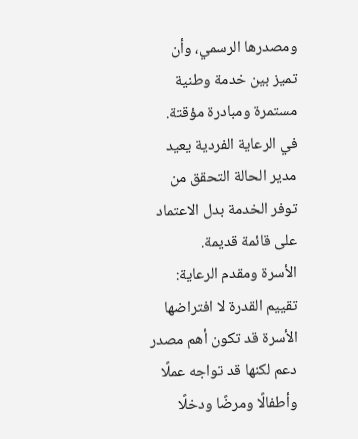ومصدرها الرسمي، وأن تميز بين خدمة وطنية مستمرة ومبادرة مؤقتة. في الرعاية الفردية يعيد مدير الحالة التحقق من توفر الخدمة بدل الاعتماد على قائمة قديمة.
الأسرة ومقدم الرعاية: تقييم القدرة لا افتراضها
الأسرة قد تكون أهم مصدر دعم لكنها قد تواجه عملًا وأطفالًا ومرضًا ودخلًا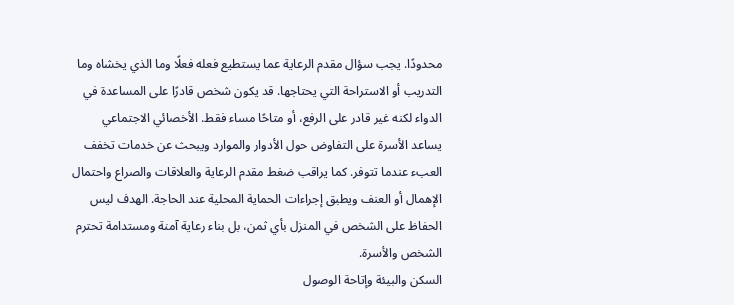محدودًا. يجب سؤال مقدم الرعاية عما يستطيع فعله فعلًا وما الذي يخشاه وما التدريب أو الاستراحة التي يحتاجها. قد يكون شخص قادرًا على المساعدة في الدواء لكنه غير قادر على الرفع، أو متاحًا مساء فقط. الأخصائي الاجتماعي يساعد الأسرة على التفاوض حول الأدوار والموارد ويبحث عن خدمات تخفف العبء عندما تتوفر. كما يراقب ضغط مقدم الرعاية والعلاقات والصراع واحتمال الإهمال أو العنف ويطبق إجراءات الحماية المحلية عند الحاجة. الهدف ليس الحفاظ على الشخص في المنزل بأي ثمن، بل بناء رعاية آمنة ومستدامة تحترم الشخص والأسرة.
السكن والبيئة وإتاحة الوصول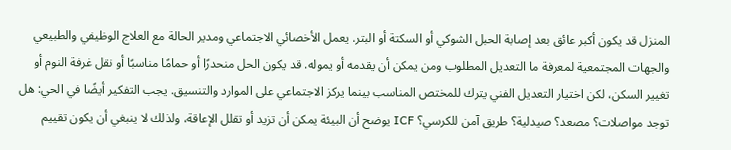المنزل قد يكون أكبر عائق بعد إصابة الحبل الشوكي أو السكتة أو البتر. يعمل الأخصائي الاجتماعي ومدير الحالة مع العلاج الوظيفي والطبيعي والجهات المجتمعية لمعرفة ما التعديل المطلوب ومن يمكن أن يقدمه أو يموله. قد يكون الحل منحدرًا أو حمامًا مناسبًا أو نقل غرفة النوم أو تغيير السكن، لكن اختيار التعديل الفني يترك للمختص المناسب بينما يركز الاجتماعي على الموارد والتنسيق. يجب التفكير أيضًا في الحي: هل توجد مواصلات؟ مصعد؟ صيدلية؟ طريق آمن للكرسي؟ ICF يوضح أن البيئة يمكن أن تزيد أو تقلل الإعاقة، ولذلك لا ينبغي أن يكون تقييم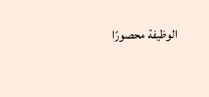الوظيفة محصورًا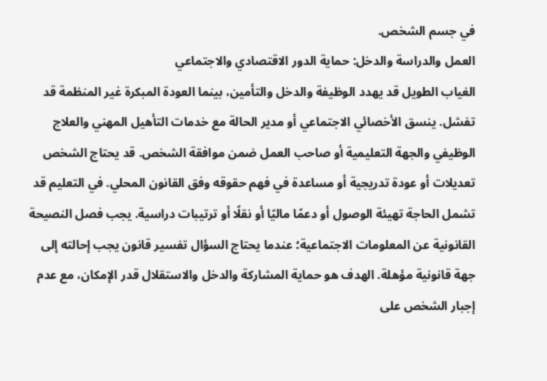في جسم الشخص.
العمل والدراسة والدخل: حماية الدور الاقتصادي والاجتماعي
الغياب الطويل قد يهدد الوظيفة والدخل والتأمين، بينما العودة المبكرة غير المنظمة قد تفشل. ينسق الأخصائي الاجتماعي أو مدير الحالة مع خدمات التأهيل المهني والعلاج الوظيفي والجهة التعليمية أو صاحب العمل ضمن موافقة الشخص. قد يحتاج الشخص تعديلات أو عودة تدريجية أو مساعدة في فهم حقوقه وفق القانون المحلي. في التعليم قد تشمل الحاجة تهيئة الوصول أو دعمًا ماليًا أو نقلًا أو ترتيبات دراسية. يجب فصل النصيحة القانونية عن المعلومات الاجتماعية؛ عندما يحتاج السؤال تفسير قانون يجب إحالته إلى جهة قانونية مؤهلة. الهدف هو حماية المشاركة والدخل والاستقلال قدر الإمكان، مع عدم إجبار الشخص على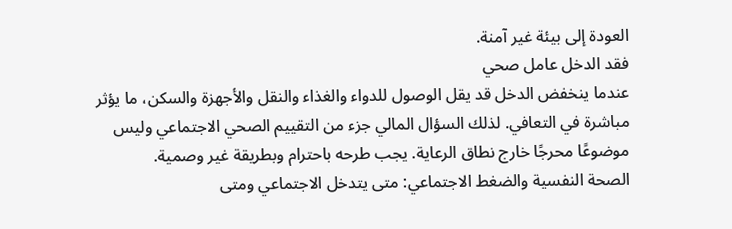العودة إلى بيئة غير آمنة.
فقد الدخل عامل صحي
عندما ينخفض الدخل قد يقل الوصول للدواء والغذاء والنقل والأجهزة والسكن، ما يؤثر مباشرة في التعافي. لذلك السؤال المالي جزء من التقييم الصحي الاجتماعي وليس موضوعًا محرجًا خارج نطاق الرعاية. يجب طرحه باحترام وبطريقة غير وصمية.
الصحة النفسية والضغط الاجتماعي: متى يتدخل الاجتماعي ومتى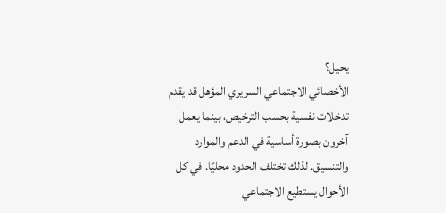يحيل؟
الأخصائي الاجتماعي السريري المؤهل قد يقدم تدخلات نفسية بحسب الترخيص، بينما يعمل آخرون بصورة أساسية في الدعم والموارد والتنسيق. لذلك تختلف الحدود محليًا. في كل الأحوال يستطيع الاجتماعي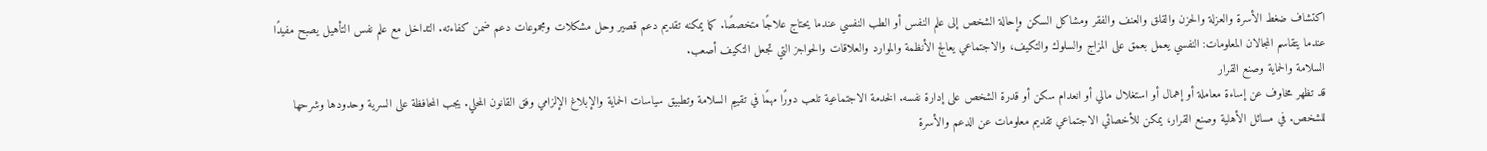اكتشاف ضغط الأسرة والعزلة والحزن والقلق والعنف والفقر ومشاكل السكن وإحالة الشخص إلى علم النفس أو الطب النفسي عندما يحتاج علاجًا متخصصًا. كما يمكنه تقديم دعم قصير وحل مشكلات ومجموعات دعم ضمن كفاءته. التداخل مع علم نفس التأهيل يصبح مفيدًا عندما يتقاسم المجالان المعلومات: النفسي يعمل بعمق على المزاج والسلوك والتكيف، والاجتماعي يعالج الأنظمة والموارد والعلاقات والحواجز التي تجعل التكيف أصعب.
السلامة والحماية وصنع القرار
قد تظهر مخاوف عن إساءة معاملة أو إهمال أو استغلال مالي أو انعدام سكن أو قدرة الشخص على إدارة نفسه. الخدمة الاجتماعية تلعب دورًا مهمًا في تقييم السلامة وتطبيق سياسات الحماية والإبلاغ الإلزامي وفق القانون المحلي. يجب المحافظة على السرية وحدودها وشرحها للشخص. في مسائل الأهلية وصنع القرار، يمكن للأخصائي الاجتماعي تقديم معلومات عن الدعم والأسرة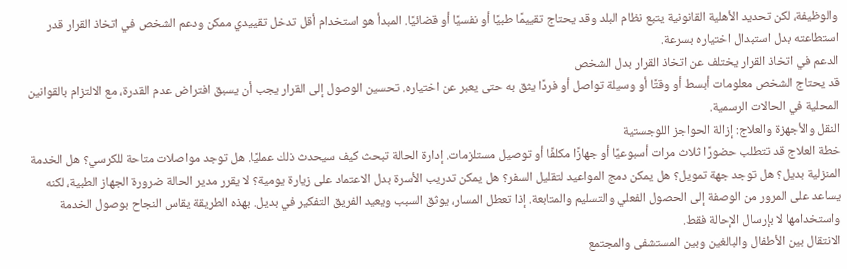والوظيفة، لكن تحديد الأهلية القانونية يتبع نظام البلد وقد يحتاج تقييمًا طبيًا أو نفسيًا أو قضائيًا. المبدأ هو استخدام أقل تدخل تقييدي ممكن ودعم الشخص في اتخاذ القرار قدر استطاعته بدل استبدال اختياره بسرعة.
الدعم في اتخاذ القرار يختلف عن اتخاذ القرار بدل الشخص
قد يحتاج الشخص معلومات أبسط أو وقتًا أو وسيلة تواصل أو فردًا يثق به حتى يعبر عن اختياره. تحسين الوصول إلى القرار يجب أن يسبق افتراض عدم القدرة، مع الالتزام بالقوانين المحلية في الحالات الرسمية.
النقل والأجهزة والعلاج: إزالة الحواجز اللوجستية
خطة العلاج قد تتطلب حضورًا ثلاث مرات أسبوعيًا أو جهازًا مكلفًا أو توصيل مستلزمات. إدارة الحالة تبحث كيف سيحدث ذلك عمليًا. هل توجد مواصلات متاحة للكرسي؟ هل الخدمة المنزلية بديل؟ هل توجد جهة تمويل؟ هل يمكن دمج المواعيد لتقليل السفر؟ هل يمكن تدريب الأسرة بدل الاعتماد على زيارة يومية؟ لا يقرر مدير الحالة ضرورة الجهاز الطبية، لكنه يساعد على المرور من الوصفة إلى الحصول الفعلي والتسليم والمتابعة. إذا تعطل المسار، يوثق السبب ويعيد الفريق التفكير في بديل. بهذه الطريقة يقاس النجاح بوصول الخدمة واستخدامها لا بإرسال الإحالة فقط.
الانتقال بين الأطفال والبالغين وبين المستشفى والمجتمع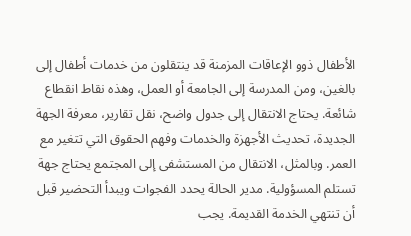الأطفال ذوو الإعاقات المزمنة قد ينتقلون من خدمات أطفال إلى بالغين، ومن المدرسة إلى الجامعة أو العمل، وهذه نقاط انقطاع شائعة. يحتاج الانتقال إلى جدول واضح، نقل تقارير، معرفة الجهة الجديدة، تحديث الأجهزة والخدمات وفهم الحقوق التي تتغير مع العمر. وبالمثل، الانتقال من المستشفى إلى المجتمع يحتاج جهة تستلم المسؤولية. مدير الحالة يحدد الفجوات ويبدأ التحضير قبل أن تنتهي الخدمة القديمة. يجب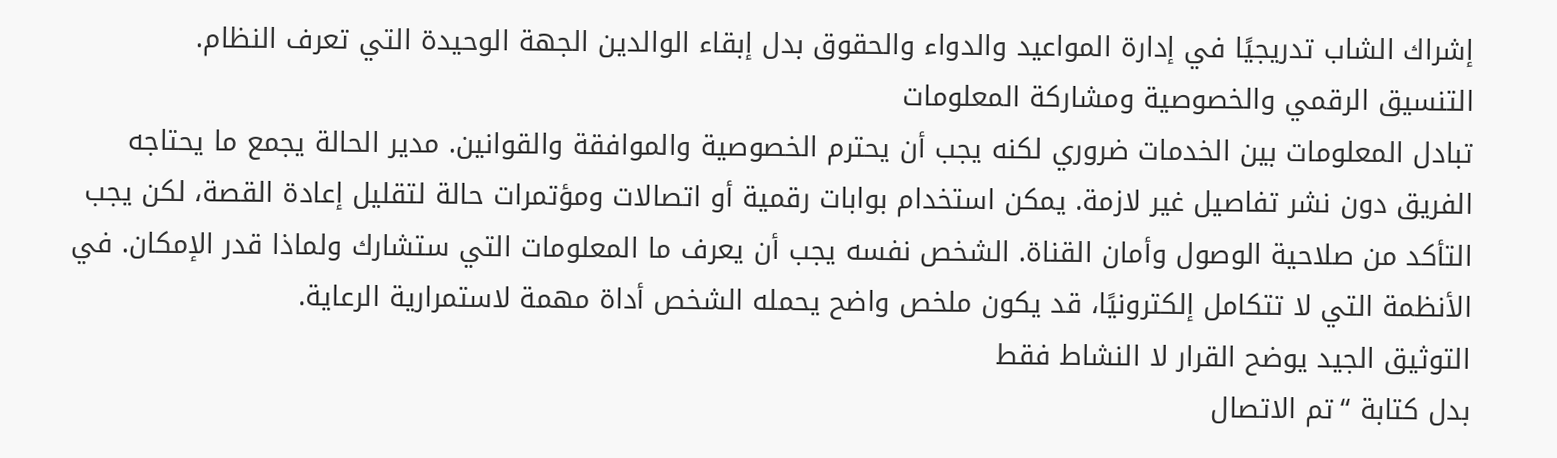إشراك الشاب تدريجيًا في إدارة المواعيد والدواء والحقوق بدل إبقاء الوالدين الجهة الوحيدة التي تعرف النظام.
التنسيق الرقمي والخصوصية ومشاركة المعلومات
تبادل المعلومات بين الخدمات ضروري لكنه يجب أن يحترم الخصوصية والموافقة والقوانين. مدير الحالة يجمع ما يحتاجه الفريق دون نشر تفاصيل غير لازمة. يمكن استخدام بوابات رقمية أو اتصالات ومؤتمرات حالة لتقليل إعادة القصة، لكن يجب التأكد من صلاحية الوصول وأمان القناة. الشخص نفسه يجب أن يعرف ما المعلومات التي ستشارك ولماذا قدر الإمكان. في الأنظمة التي لا تتكامل إلكترونيًا، قد يكون ملخص واضح يحمله الشخص أداة مهمة لاستمرارية الرعاية.
التوثيق الجيد يوضح القرار لا النشاط فقط
بدل كتابة “تم الاتصال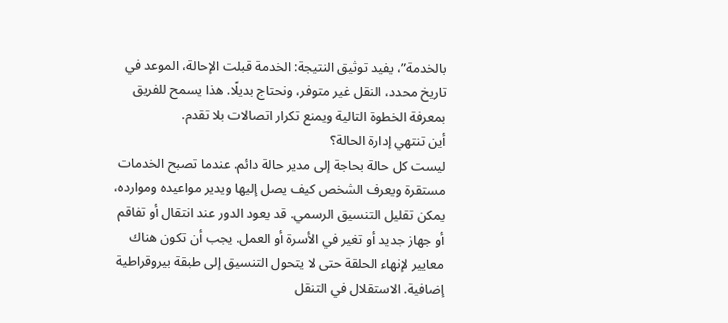بالخدمة”، يفيد توثيق النتيجة: الخدمة قبلت الإحالة، الموعد في تاريخ محدد، النقل غير متوفر، ونحتاج بديلًا. هذا يسمح للفريق بمعرفة الخطوة التالية ويمنع تكرار اتصالات بلا تقدم.
أين تنتهي إدارة الحالة؟
ليست كل حالة بحاجة إلى مدير حالة دائم. عندما تصبح الخدمات مستقرة ويعرف الشخص كيف يصل إليها ويدير مواعيده وموارده، يمكن تقليل التنسيق الرسمي. قد يعود الدور عند انتقال أو تفاقم أو جهاز جديد أو تغير في الأسرة أو العمل. يجب أن تكون هناك معايير لإنهاء الحلقة حتى لا يتحول التنسيق إلى طبقة بيروقراطية إضافية. الاستقلال في التنقل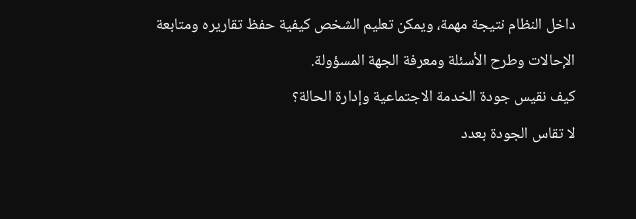داخل النظام نتيجة مهمة، ويمكن تعليم الشخص كيفية حفظ تقاريره ومتابعة الإحالات وطرح الأسئلة ومعرفة الجهة المسؤولة.
كيف نقيس جودة الخدمة الاجتماعية وإدارة الحالة؟
لا تقاس الجودة بعدد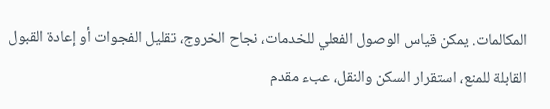المكالمات. يمكن قياس الوصول الفعلي للخدمات، نجاح الخروج، تقليل الفجوات أو إعادة القبول القابلة للمنع، استقرار السكن والنقل، عبء مقدم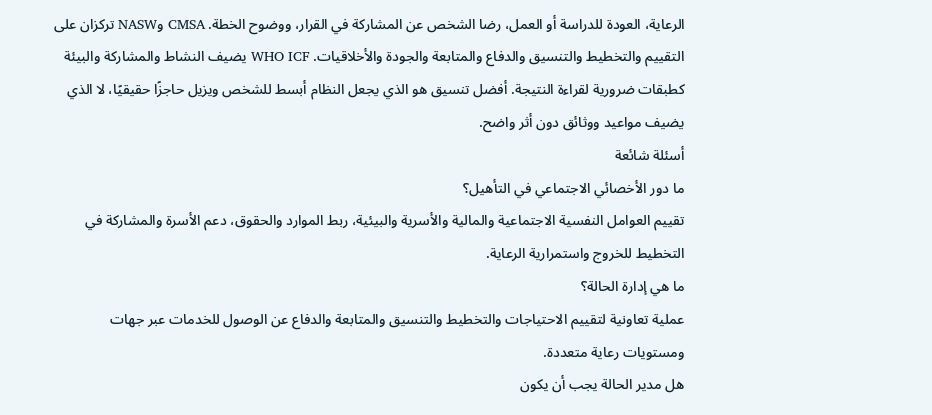الرعاية، العودة للدراسة أو العمل، رضا الشخص عن المشاركة في القرار، ووضوح الخطة. CMSA وNASW تركزان على التقييم والتخطيط والتنسيق والدفاع والمتابعة والجودة والأخلاقيات. WHO ICF يضيف النشاط والمشاركة والبيئة كطبقات ضرورية لقراءة النتيجة. أفضل تنسيق هو الذي يجعل النظام أبسط للشخص ويزيل حاجزًا حقيقيًا، لا الذي يضيف مواعيد ووثائق دون أثر واضح.
أسئلة شائعة
ما دور الأخصائي الاجتماعي في التأهيل؟
تقييم العوامل النفسية الاجتماعية والمالية والأسرية والبيئية، ربط الموارد والحقوق، دعم الأسرة والمشاركة في التخطيط للخروج واستمرارية الرعاية.
ما هي إدارة الحالة؟
عملية تعاونية لتقييم الاحتياجات والتخطيط والتنسيق والمتابعة والدفاع عن الوصول للخدمات عبر جهات ومستويات رعاية متعددة.
هل مدير الحالة يجب أن يكون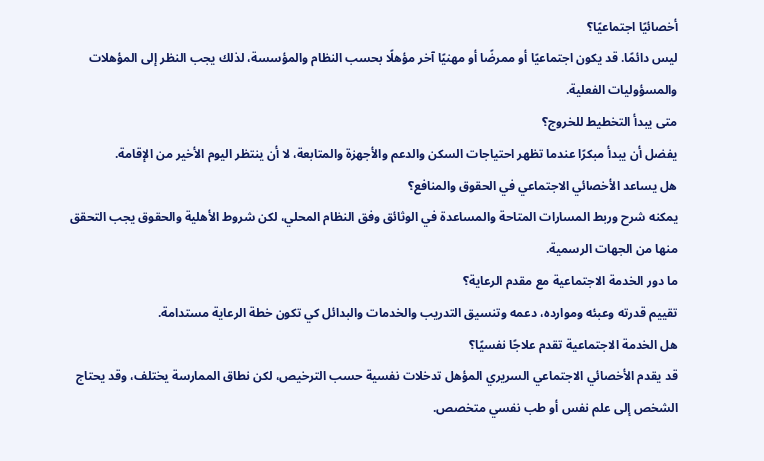أخصائيًا اجتماعيًا؟
ليس دائمًا. قد يكون اجتماعيًا أو ممرضًا أو مهنيًا آخر مؤهلًا بحسب النظام والمؤسسة، لذلك يجب النظر إلى المؤهلات والمسؤوليات الفعلية.
متى يبدأ التخطيط للخروج؟
يفضل أن يبدأ مبكرًا عندما تظهر احتياجات السكن والدعم والأجهزة والمتابعة، لا أن ينتظر اليوم الأخير من الإقامة.
هل يساعد الأخصائي الاجتماعي في الحقوق والمنافع؟
يمكنه شرح وربط المسارات المتاحة والمساعدة في الوثائق وفق النظام المحلي، لكن شروط الأهلية والحقوق يجب التحقق منها من الجهات الرسمية.
ما دور الخدمة الاجتماعية مع مقدم الرعاية؟
تقييم قدرته وعبئه وموارده، دعمه وتنسيق التدريب والخدمات والبدائل كي تكون خطة الرعاية مستدامة.
هل الخدمة الاجتماعية تقدم علاجًا نفسيًا؟
قد يقدم الأخصائي الاجتماعي السريري المؤهل تدخلات نفسية حسب الترخيص، لكن نطاق الممارسة يختلف، وقد يحتاج الشخص إلى علم نفس أو طب نفسي متخصص.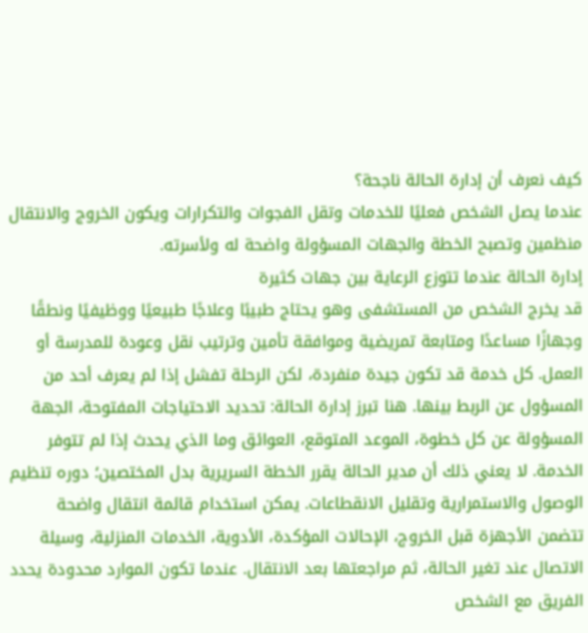كيف نعرف أن إدارة الحالة ناجحة؟
عندما يصل الشخص فعليًا للخدمات وتقل الفجوات والتكرارات ويكون الخروج والانتقال منظمين وتصبح الخطة والجهات المسؤولة واضحة له ولأسرته.
إدارة الحالة عندما تتوزع الرعاية بين جهات كثيرة
قد يخرج الشخص من المستشفى وهو يحتاج طبيبًا وعلاجًا طبيعيًا ووظيفيًا ونطقًا وجهازًا مساعدًا ومتابعة تمريضية وموافقة تأمين وترتيب نقل وعودة للمدرسة أو العمل. كل خدمة قد تكون جيدة منفردة، لكن الرحلة تفشل إذا لم يعرف أحد من المسؤول عن الربط بينها. هنا تبرز إدارة الحالة: تحديد الاحتياجات المفتوحة، الجهة المسؤولة عن كل خطوة، الموعد المتوقع، العوائق وما الذي يحدث إذا لم تتوفر الخدمة. لا يعني ذلك أن مدير الحالة يقرر الخطة السريرية بدل المختصين؛ دوره تنظيم الوصول والاستمرارية وتقليل الانقطاعات. يمكن استخدام قائمة انتقال واضحة تتضمن الأجهزة قبل الخروج، الإحالات المؤكدة، الأدوية، الخدمات المنزلية، وسيلة الاتصال عند تغير الحالة، ثم مراجعتها بعد الانتقال. عندما تكون الموارد محدودة يحدد الفريق مع الشخص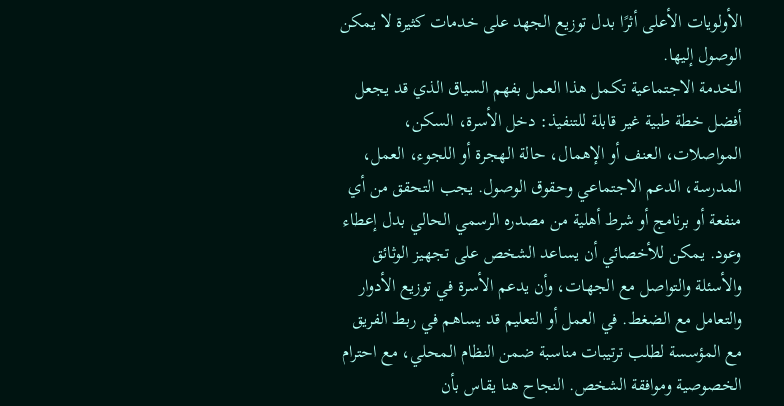الأولويات الأعلى أثرًا بدل توزيع الجهد على خدمات كثيرة لا يمكن الوصول إليها.
الخدمة الاجتماعية تكمل هذا العمل بفهم السياق الذي قد يجعل أفضل خطة طبية غير قابلة للتنفيذ: دخل الأسرة، السكن، المواصلات، العنف أو الإهمال، حالة الهجرة أو اللجوء، العمل، المدرسة، الدعم الاجتماعي وحقوق الوصول. يجب التحقق من أي منفعة أو برنامج أو شرط أهلية من مصدره الرسمي الحالي بدل إعطاء وعود. يمكن للأخصائي أن يساعد الشخص على تجهيز الوثائق والأسئلة والتواصل مع الجهات، وأن يدعم الأسرة في توزيع الأدوار والتعامل مع الضغط. في العمل أو التعليم قد يساهم في ربط الفريق مع المؤسسة لطلب ترتيبات مناسبة ضمن النظام المحلي، مع احترام الخصوصية وموافقة الشخص. النجاح هنا يقاس بأن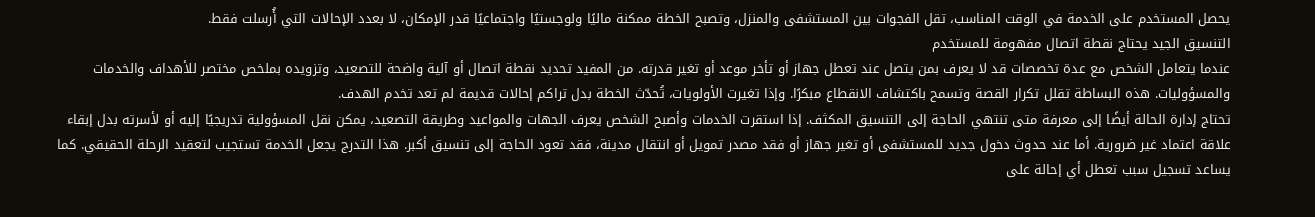يحصل المستخدم على الخدمة في الوقت المناسب، تقل الفجوات بين المستشفى والمنزل، وتصبح الخطة ممكنة ماليًا ولوجستيًا واجتماعيًا قدر الإمكان، لا بعدد الإحالات التي أُرسلت فقط.
التنسيق الجيد يحتاج نقطة اتصال مفهومة للمستخدم
عندما يتعامل الشخص مع عدة تخصصات قد لا يعرف بمن يتصل عند تعطل جهاز أو تأخر موعد أو تغير قدرته. من المفيد تحديد نقطة اتصال أو آلية واضحة للتصعيد، وتزويده بملخص مختصر للأهداف والخدمات والمسؤوليات. هذه البساطة تقلل تكرار القصة وتسمح باكتشاف الانقطاع مبكرًا. وإذا تغيرت الأولويات، تُحدّث الخطة بدل تراكم إحالات قديمة لم تعد تخدم الهدف.
تحتاج إدارة الحالة أيضًا إلى معرفة متى تنتهي الحاجة إلى التنسيق المكثف. إذا استقرت الخدمات وأصبح الشخص يعرف الجهات والمواعيد وطريقة التصعيد، يمكن نقل المسؤولية تدريجيًا إليه أو لأسرته بدل إبقاء علاقة اعتماد غير ضرورية. أما عند حدوث دخول جديد للمستشفى أو تغير جهاز أو فقد مصدر تمويل أو انتقال مدينة، فقد تعود الحاجة إلى تنسيق أكبر. هذا التدرج يجعل الخدمة تستجيب لتعقيد الرحلة الحقيقي. كما يساعد تسجيل سبب تعطل أي إحالة على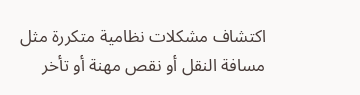اكتشاف مشكلات نظامية متكررة مثل مسافة النقل أو نقص مهنة أو تأخر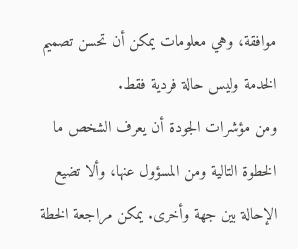موافقة، وهي معلومات يمكن أن تحسن تصميم الخدمة وليس حالة فردية فقط.
ومن مؤشرات الجودة أن يعرف الشخص ما الخطوة التالية ومن المسؤول عنها، وألا تضيع الإحالة بين جهة وأخرى. يمكن مراجعة الخطة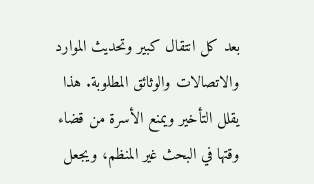بعد كل انتقال كبير وتحديث الموارد والاتصالات والوثائق المطلوبة. هذا يقلل التأخير ويمنع الأسرة من قضاء وقتها في البحث غير المنظم، ويجعل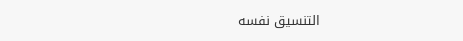التنسيق نفسه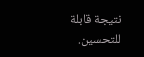نتيجة قابلة للتحسين.